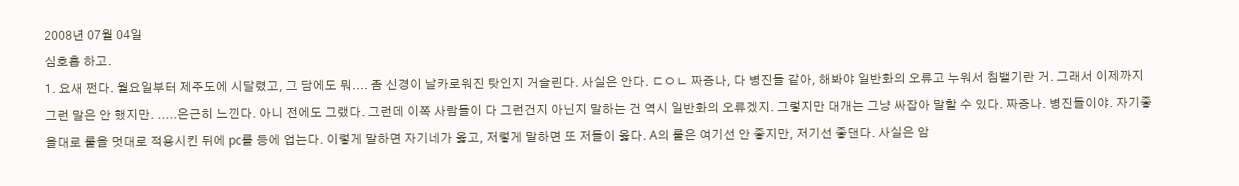2008년 07월 04일
심호흡 하고.
1. 요새 쩐다. 월요일부터 제주도에 시달렸고, 그 담에도 뭐.... 좀 신경이 날카로워진 탓인지 거슬린다. 사실은 안다. ㄷㅇㄴ 짜증나, 다 병진들 같아, 해봐야 일반화의 오류고 누워서 침뱉기란 거. 그래서 이제까지 그런 말은 안 했지만. .....은근히 느낀다. 아니 전에도 그랬다. 그런데 이쪽 사람들이 다 그런건지 아닌지 말하는 건 역시 일반화의 오류겠지. 그렇지만 대개는 그냥 싸잡아 말할 수 있다. 짜증나. 병진들이야. 자기좋을대로 룰을 멋대로 적용시킨 뒤에 pc를 등에 업는다. 이렇게 말하면 자기네가 옳고, 저렇게 말하면 또 저들이 옳다. A의 룰은 여기선 안 좋지만, 저기선 좋댄다. 사실은 암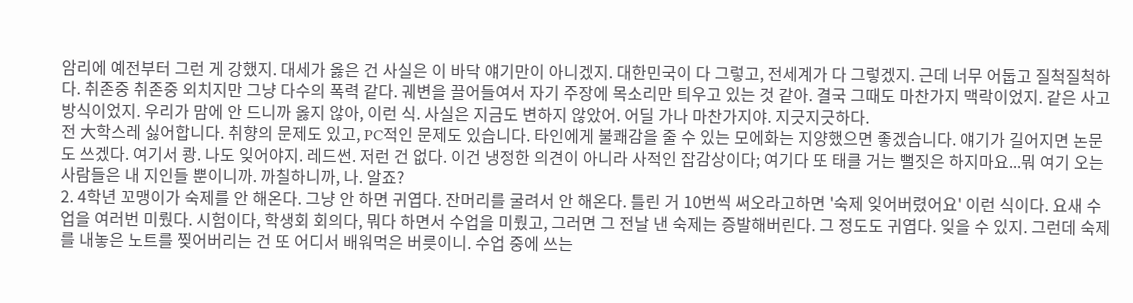암리에 예전부터 그런 게 강했지. 대세가 옳은 건 사실은 이 바닥 얘기만이 아니겠지. 대한민국이 다 그렇고, 전세계가 다 그렇겠지. 근데 너무 어둡고 질척질척하다. 취존중 취존중 외치지만 그냥 다수의 폭력 같다. 궤변을 끌어들여서 자기 주장에 목소리만 틔우고 있는 것 같아. 결국 그때도 마찬가지 맥락이었지. 같은 사고방식이었지. 우리가 맘에 안 드니까 옳지 않아, 이런 식. 사실은 지금도 변하지 않았어. 어딜 가나 마찬가지야. 지긋지긋하다.
전 大학스레 싫어합니다. 취향의 문제도 있고, PC적인 문제도 있습니다. 타인에게 불쾌감을 줄 수 있는 모에화는 지양했으면 좋겠습니다. 얘기가 길어지면 논문도 쓰겠다. 여기서 쾅. 나도 잊어야지. 레드썬. 저런 건 없다. 이건 냉정한 의견이 아니라 사적인 잡감상이다; 여기다 또 태클 거는 뻘짓은 하지마요...뭐 여기 오는 사람들은 내 지인들 뿐이니까. 까칠하니까, 나. 알죠?
2. 4학년 꼬맹이가 숙제를 안 해온다. 그냥 안 하면 귀엽다. 잔머리를 굴려서 안 해온다. 틀린 거 10번씩 써오라고하면 '숙제 잊어버렸어요' 이런 식이다. 요새 수업을 여러번 미뤘다. 시험이다, 학생회 회의다, 뭐다 하면서 수업을 미뤘고, 그러면 그 전날 낸 숙제는 증발해버린다. 그 정도도 귀엽다. 잊을 수 있지. 그런데 숙제를 내놓은 노트를 찢어버리는 건 또 어디서 배워먹은 버릇이니. 수업 중에 쓰는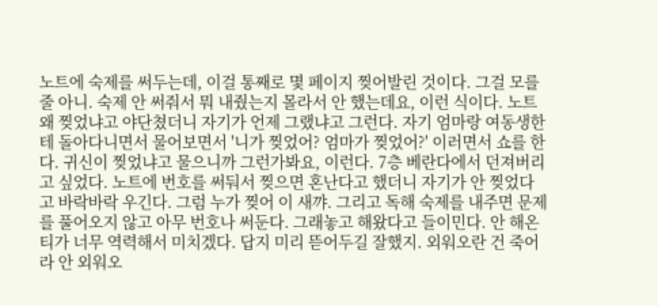노트에 숙제를 써두는데, 이걸 통째로 몇 페이지 찢어발린 것이다. 그걸 모를 줄 아니. 숙제 안 써줘서 뭐 내줬는지 몰라서 안 했는데요, 이런 식이다. 노트 왜 찢었냐고 야단쳤더니 자기가 언제 그랬냐고 그런다. 자기 엄마랑 여동생한테 돌아다니면서 물어보면서 '니가 찢었어? 엄마가 찢었어?' 이러면서 쇼를 한다. 귀신이 찢었냐고 물으니까 그런가봐요, 이런다. 7층 베란다에서 던져버리고 싶었다. 노트에 번호를 써둬서 찢으면 혼난다고 했더니 자기가 안 찢었다고 바락바락 우긴다. 그럼 누가 찢어 이 새꺄. 그리고 독해 숙제를 내주면 문제를 풀어오지 않고 아무 번호나 써둔다. 그래놓고 해왔다고 들이민다. 안 해온 티가 너무 역력해서 미치겠다. 답지 미리 뜯어두길 잘했지. 외워오란 건 죽어라 안 외워오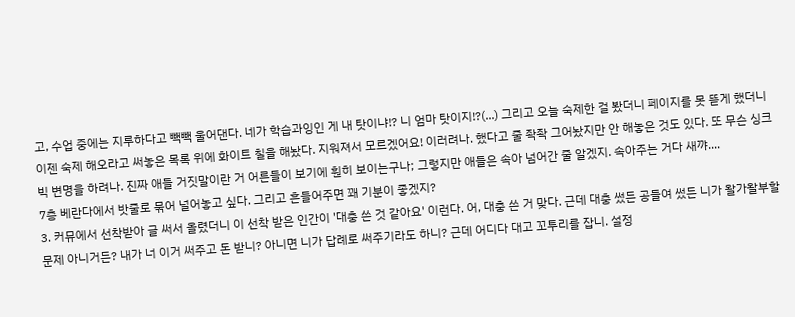고, 수업 중에는 지루하다고 빽빽 울어댄다. 네가 학습과잉인 게 내 탓이냐!? 니 엄마 탓이지!?(...) 그리고 오늘 숙제한 걸 봤더니 페이지를 못 뜯게 했더니 이젠 숙제 해오라고 써놓은 목록 위에 화이트 칠을 해놨다. 지워져서 모르겠어요! 이러려나. 했다고 줄 좍좍 그어놨지만 안 해놓은 것도 있다. 또 무슨 싱크빅 변명을 하려나. 진짜 애들 거짓말이란 거 어른들이 보기에 훤히 보이는구나; 그렇지만 애들은 속아 넘어간 줄 알겠지. 속아주는 거다 새꺄....
7층 베란다에서 밧줄로 묶어 널어놓고 싶다. 그리고 흔들어주면 꽤 기분이 좋겠지?
3. 커뮤에서 선착받아 글 써서 올렸더니 이 선착 받은 인간이 '대충 쓴 것 같아요' 이런다. 어, 대충 쓴 거 맞다. 근데 대충 썼든 공들여 썼든 니가 왈가왈부할 문제 아니거든? 내가 너 이거 써주고 돈 받니? 아니면 니가 답례로 써주기라도 하니? 근데 어디다 대고 꼬투리를 잡니. 설정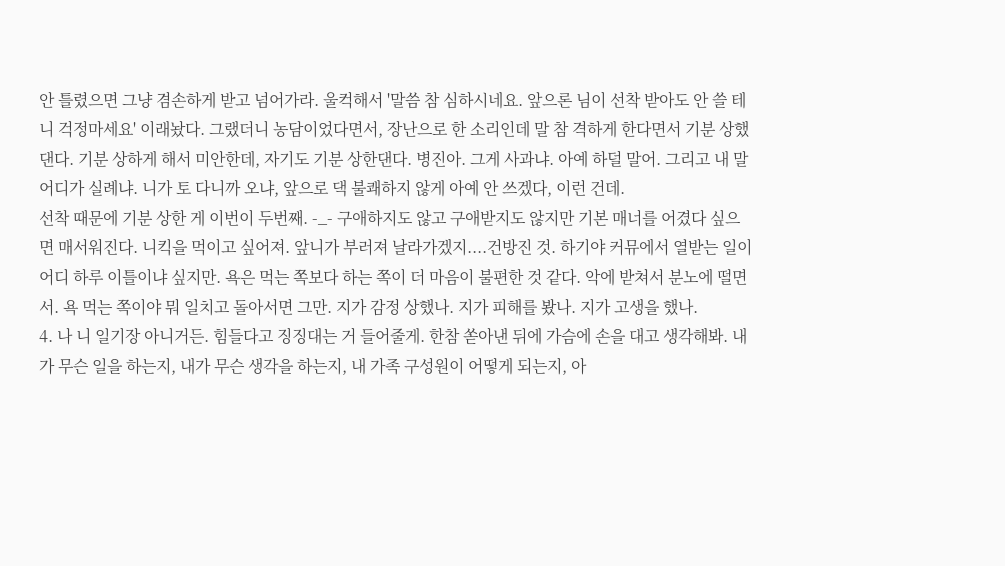안 틀렸으면 그냥 겸손하게 받고 넘어가라. 울컥해서 '말씀 참 심하시네요. 앞으론 님이 선착 받아도 안 쓸 테니 걱정마세요' 이래놨다. 그랬더니 농담이었다면서, 장난으로 한 소리인데 말 참 격하게 한다면서 기분 상했댄다. 기분 상하게 해서 미안한데, 자기도 기분 상한댄다. 병진아. 그게 사과냐. 아예 하덜 말어. 그리고 내 말 어디가 실례냐. 니가 토 다니까 오냐, 앞으로 댁 불쾌하지 않게 아예 안 쓰겠다, 이런 건데.
선착 때문에 기분 상한 게 이번이 두번째. -_- 구애하지도 않고 구애받지도 않지만 기본 매너를 어겼다 싶으면 매서워진다. 니킥을 먹이고 싶어져. 앞니가 부러져 날라가겠지....건방진 것. 하기야 커뮤에서 열받는 일이 어디 하루 이틀이냐 싶지만. 욕은 먹는 쪽보다 하는 쪽이 더 마음이 불편한 것 같다. 악에 받쳐서 분노에 떨면서. 욕 먹는 쪽이야 뭐 일치고 돌아서면 그만. 지가 감정 상했나. 지가 피해를 봤나. 지가 고생을 했나.
4. 나 니 일기장 아니거든. 힘들다고 징징대는 거 들어줄게. 한참 쏟아낸 뒤에 가슴에 손을 대고 생각해봐. 내가 무슨 일을 하는지, 내가 무슨 생각을 하는지, 내 가족 구성원이 어떻게 되는지, 아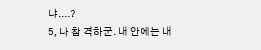냐....?
5, 나 참 격하군. 내 안에는 내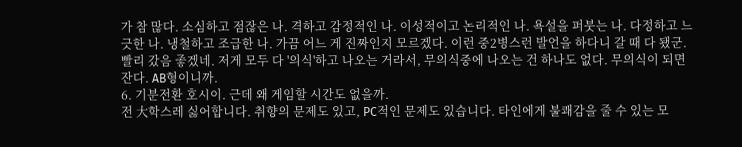가 참 많다. 소심하고 점잖은 나. 격하고 감정적인 나. 이성적이고 논리적인 나. 욕설을 퍼붓는 나. 다정하고 느긋한 나. 냉철하고 조급한 나. 가끔 어느 게 진짜인지 모르겠다. 이런 중2병스런 발언을 하다니 갈 때 다 됐군. 빨리 갔음 좋겠네. 저게 모두 다 '의식'하고 나오는 거라서, 무의식중에 나오는 건 하나도 없다. 무의식이 되면 잔다. AB형이니까.
6. 기분전환 호시이. 근데 왜 게임할 시간도 없을까.
전 大학스레 싫어합니다. 취향의 문제도 있고, PC적인 문제도 있습니다. 타인에게 불쾌감을 줄 수 있는 모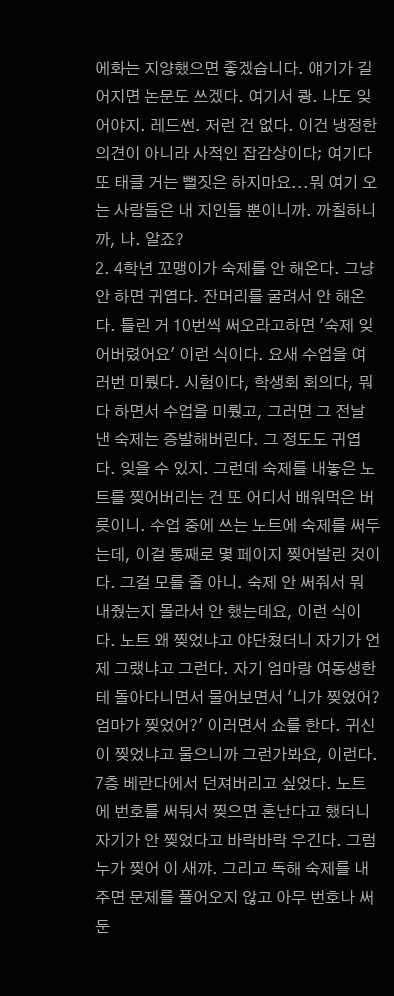에화는 지양했으면 좋겠습니다. 얘기가 길어지면 논문도 쓰겠다. 여기서 쾅. 나도 잊어야지. 레드썬. 저런 건 없다. 이건 냉정한 의견이 아니라 사적인 잡감상이다; 여기다 또 태클 거는 뻘짓은 하지마요...뭐 여기 오는 사람들은 내 지인들 뿐이니까. 까칠하니까, 나. 알죠?
2. 4학년 꼬맹이가 숙제를 안 해온다. 그냥 안 하면 귀엽다. 잔머리를 굴려서 안 해온다. 틀린 거 10번씩 써오라고하면 '숙제 잊어버렸어요' 이런 식이다. 요새 수업을 여러번 미뤘다. 시험이다, 학생회 회의다, 뭐다 하면서 수업을 미뤘고, 그러면 그 전날 낸 숙제는 증발해버린다. 그 정도도 귀엽다. 잊을 수 있지. 그런데 숙제를 내놓은 노트를 찢어버리는 건 또 어디서 배워먹은 버릇이니. 수업 중에 쓰는 노트에 숙제를 써두는데, 이걸 통째로 몇 페이지 찢어발린 것이다. 그걸 모를 줄 아니. 숙제 안 써줘서 뭐 내줬는지 몰라서 안 했는데요, 이런 식이다. 노트 왜 찢었냐고 야단쳤더니 자기가 언제 그랬냐고 그런다. 자기 엄마랑 여동생한테 돌아다니면서 물어보면서 '니가 찢었어? 엄마가 찢었어?' 이러면서 쇼를 한다. 귀신이 찢었냐고 물으니까 그런가봐요, 이런다. 7층 베란다에서 던져버리고 싶었다. 노트에 번호를 써둬서 찢으면 혼난다고 했더니 자기가 안 찢었다고 바락바락 우긴다. 그럼 누가 찢어 이 새꺄. 그리고 독해 숙제를 내주면 문제를 풀어오지 않고 아무 번호나 써둔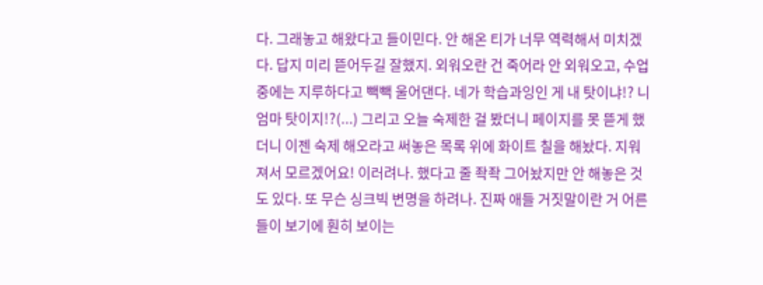다. 그래놓고 해왔다고 들이민다. 안 해온 티가 너무 역력해서 미치겠다. 답지 미리 뜯어두길 잘했지. 외워오란 건 죽어라 안 외워오고, 수업 중에는 지루하다고 빽빽 울어댄다. 네가 학습과잉인 게 내 탓이냐!? 니 엄마 탓이지!?(...) 그리고 오늘 숙제한 걸 봤더니 페이지를 못 뜯게 했더니 이젠 숙제 해오라고 써놓은 목록 위에 화이트 칠을 해놨다. 지워져서 모르겠어요! 이러려나. 했다고 줄 좍좍 그어놨지만 안 해놓은 것도 있다. 또 무슨 싱크빅 변명을 하려나. 진짜 애들 거짓말이란 거 어른들이 보기에 훤히 보이는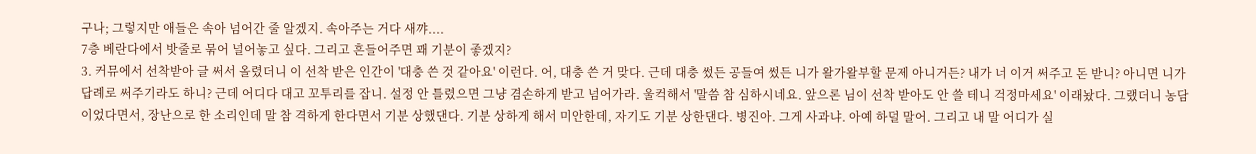구나; 그렇지만 애들은 속아 넘어간 줄 알겠지. 속아주는 거다 새꺄....
7층 베란다에서 밧줄로 묶어 널어놓고 싶다. 그리고 흔들어주면 꽤 기분이 좋겠지?
3. 커뮤에서 선착받아 글 써서 올렸더니 이 선착 받은 인간이 '대충 쓴 것 같아요' 이런다. 어, 대충 쓴 거 맞다. 근데 대충 썼든 공들여 썼든 니가 왈가왈부할 문제 아니거든? 내가 너 이거 써주고 돈 받니? 아니면 니가 답례로 써주기라도 하니? 근데 어디다 대고 꼬투리를 잡니. 설정 안 틀렸으면 그냥 겸손하게 받고 넘어가라. 울컥해서 '말씀 참 심하시네요. 앞으론 님이 선착 받아도 안 쓸 테니 걱정마세요' 이래놨다. 그랬더니 농담이었다면서, 장난으로 한 소리인데 말 참 격하게 한다면서 기분 상했댄다. 기분 상하게 해서 미안한데, 자기도 기분 상한댄다. 병진아. 그게 사과냐. 아예 하덜 말어. 그리고 내 말 어디가 실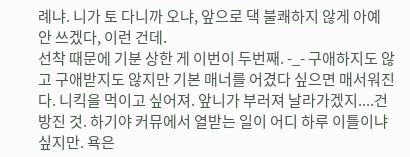례냐. 니가 토 다니까 오냐, 앞으로 댁 불쾌하지 않게 아예 안 쓰겠다, 이런 건데.
선착 때문에 기분 상한 게 이번이 두번째. -_- 구애하지도 않고 구애받지도 않지만 기본 매너를 어겼다 싶으면 매서워진다. 니킥을 먹이고 싶어져. 앞니가 부러져 날라가겠지....건방진 것. 하기야 커뮤에서 열받는 일이 어디 하루 이틀이냐 싶지만. 욕은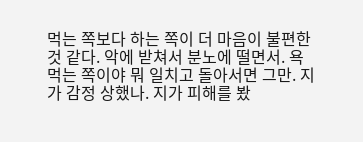먹는 쪽보다 하는 쪽이 더 마음이 불편한 것 같다. 악에 받쳐서 분노에 떨면서. 욕 먹는 쪽이야 뭐 일치고 돌아서면 그만. 지가 감정 상했나. 지가 피해를 봤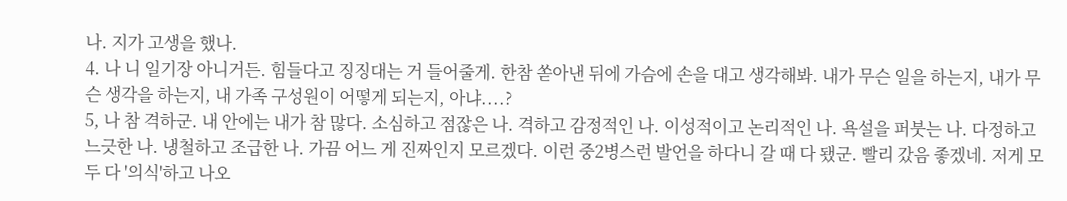나. 지가 고생을 했나.
4. 나 니 일기장 아니거든. 힘들다고 징징대는 거 들어줄게. 한참 쏟아낸 뒤에 가슴에 손을 대고 생각해봐. 내가 무슨 일을 하는지, 내가 무슨 생각을 하는지, 내 가족 구성원이 어떻게 되는지, 아냐....?
5, 나 참 격하군. 내 안에는 내가 참 많다. 소심하고 점잖은 나. 격하고 감정적인 나. 이성적이고 논리적인 나. 욕설을 퍼붓는 나. 다정하고 느긋한 나. 냉철하고 조급한 나. 가끔 어느 게 진짜인지 모르겠다. 이런 중2병스런 발언을 하다니 갈 때 다 됐군. 빨리 갔음 좋겠네. 저게 모두 다 '의식'하고 나오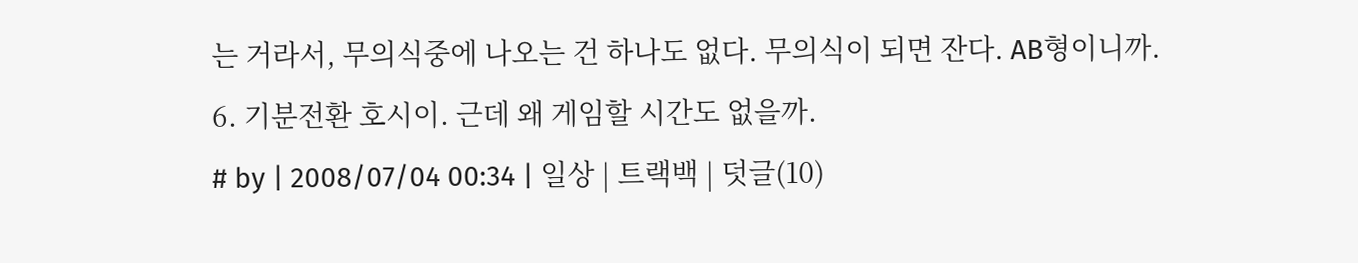는 거라서, 무의식중에 나오는 건 하나도 없다. 무의식이 되면 잔다. AB형이니까.
6. 기분전환 호시이. 근데 왜 게임할 시간도 없을까.
# by | 2008/07/04 00:34 | 일상 | 트랙백 | 덧글(10)